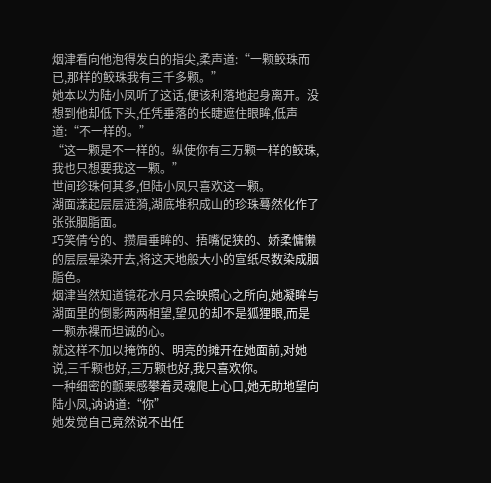烟津看向他泡得发白的指尖,柔声道:“一颗鲛珠而已,那样的鲛珠我有三千多颗。”
她本以为陆小凤听了这话,便该利落地起身离开。没想到他却低下头,任凭垂落的长睫遮住眼眸,低声道:“不一样的。”
“这一颗是不一样的。纵使你有三万颗一样的鲛珠,我也只想要我这一颗。”
世间珍珠何其多,但陆小凤只喜欢这一颗。
湖面漾起层层涟漪,湖底堆积成山的珍珠蓦然化作了张张胭脂面。
巧笑倩兮的、攒眉垂眸的、捂嘴促狭的、娇柔慵懒的层层晕染开去,将这天地般大小的宣纸尽数染成胭脂色。
烟津当然知道镜花水月只会映照心之所向,她凝眸与湖面里的倒影两两相望,望见的却不是狐狸眼,而是一颗赤裸而坦诚的心。
就这样不加以掩饰的、明亮的摊开在她面前,对她说,三千颗也好,三万颗也好,我只喜欢你。
一种细密的颤栗感攀着灵魂爬上心口,她无助地望向陆小凤,讷讷道:“你”
她发觉自己竟然说不出任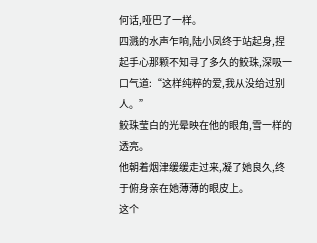何话,哑巴了一样。
四溅的水声乍响,陆小凤终于站起身,捏起手心那颗不知寻了多久的鲛珠,深吸一口气道:“这样纯粹的爱,我从没给过别人。”
鲛珠莹白的光晕映在他的眼角,雪一样的透亮。
他朝着烟津缓缓走过来,凝了她良久,终于俯身亲在她薄薄的眼皮上。
这个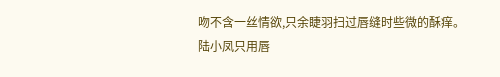吻不含一丝情欲,只余睫羽扫过唇缝时些微的酥痒。
陆小凤只用唇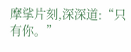摩挲片刻,深深道:“只有你。”